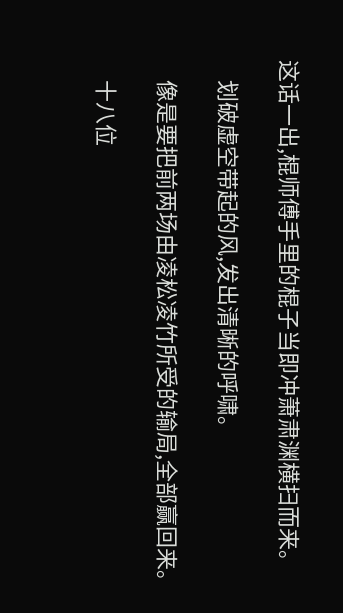这话一出,棍师傅手里的棍子当即冲萧肃渊横扫而来。

    划破虚空带起的风,发出清晰的呼啸。

    像是要把前两场由凌松凌竹所受的输局,全部赢回来。

    十八位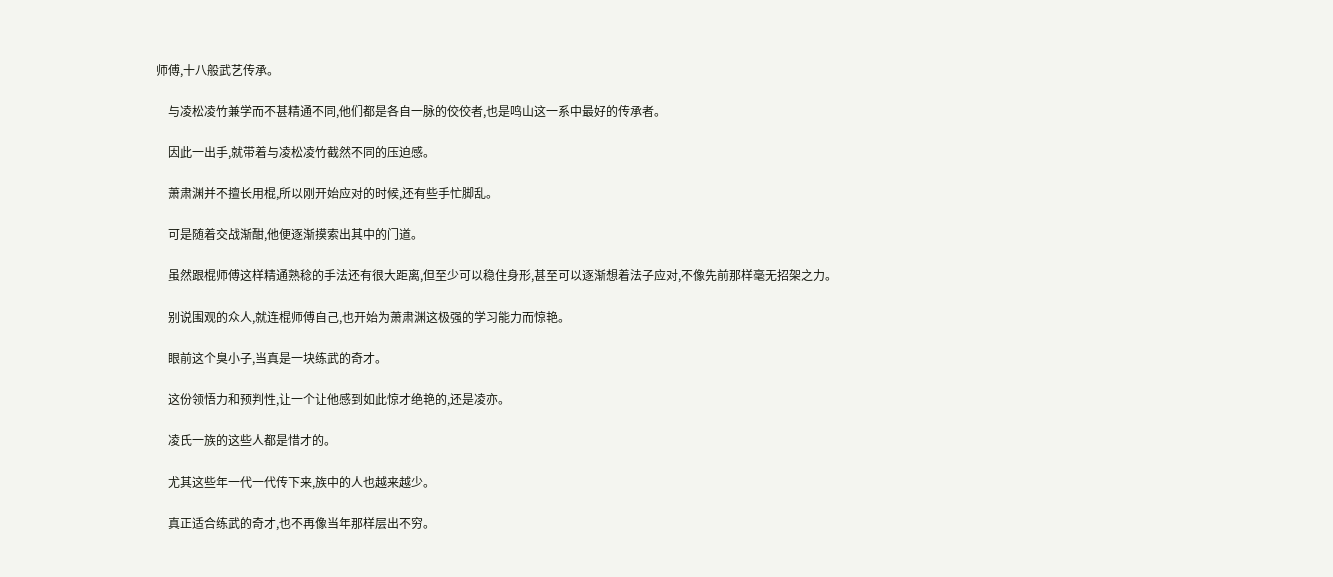师傅,十八般武艺传承。

    与凌松凌竹兼学而不甚精通不同,他们都是各自一脉的佼佼者,也是鸣山这一系中最好的传承者。

    因此一出手,就带着与凌松凌竹截然不同的压迫感。

    萧肃渊并不擅长用棍,所以刚开始应对的时候,还有些手忙脚乱。

    可是随着交战渐酣,他便逐渐摸索出其中的门道。

    虽然跟棍师傅这样精通熟稔的手法还有很大距离,但至少可以稳住身形,甚至可以逐渐想着法子应对,不像先前那样毫无招架之力。

    别说围观的众人,就连棍师傅自己,也开始为萧肃渊这极强的学习能力而惊艳。

    眼前这个臭小子,当真是一块练武的奇才。

    这份领悟力和预判性,让一个让他感到如此惊才绝艳的,还是凌亦。

    凌氏一族的这些人都是惜才的。

    尤其这些年一代一代传下来,族中的人也越来越少。

    真正适合练武的奇才,也不再像当年那样层出不穷。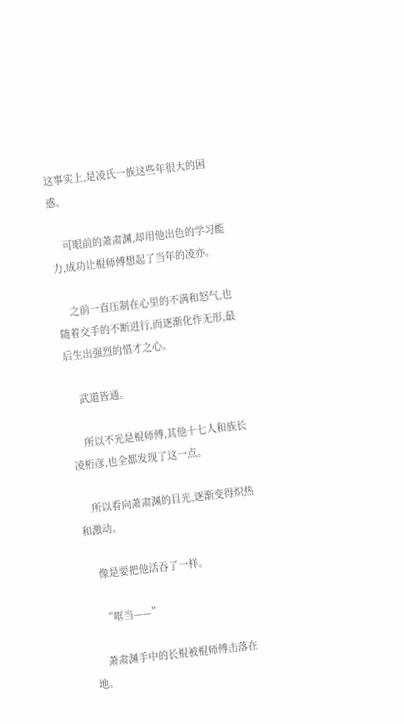这事实上,是凌氏一族这些年很大的困惑。

    可眼前的萧肃渊,却用他出色的学习能力,成功让棍师傅想起了当年的凌亦。

    之前一直压制在心里的不满和怒气,也随着交手的不断进行,而逐渐化作无形,最后生出强烈的惜才之心。

    武道皆通。

    所以不光是棍师傅,其他十七人和族长凌桁彦,也全都发现了这一点。

    所以看向萧肃渊的目光,逐渐变得炽热和激动。

    像是要把他活吞了一样。

    “哐当——”

    萧肃渊手中的长棍被棍师傅击落在地。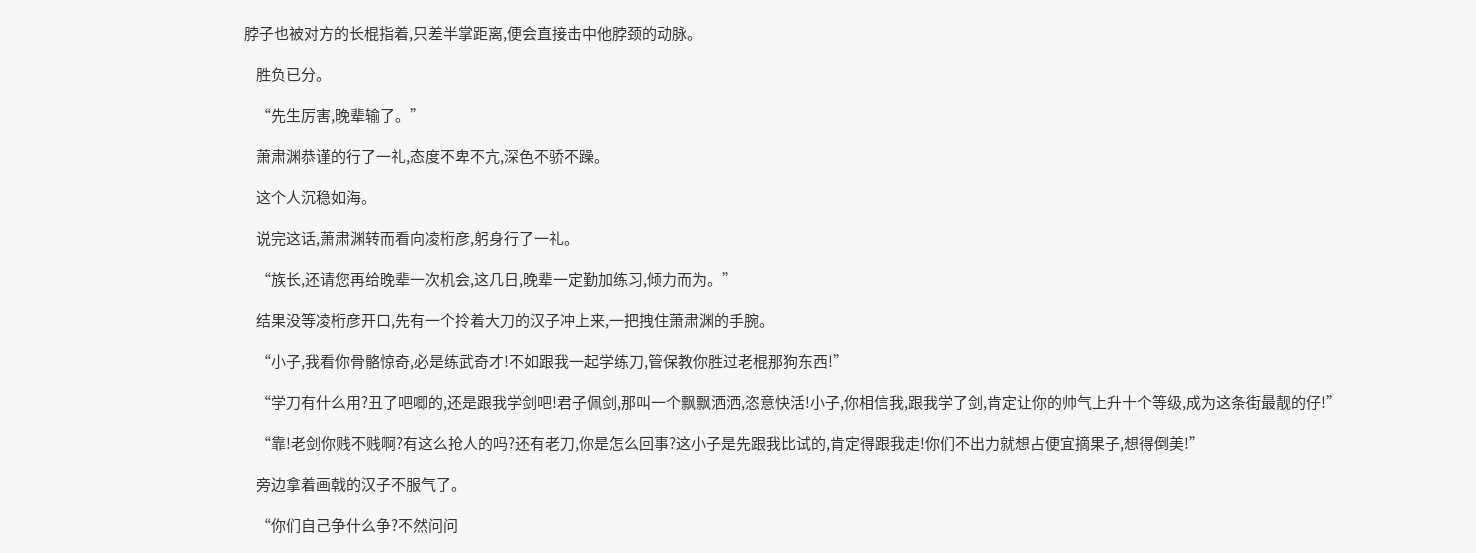脖子也被对方的长棍指着,只差半掌距离,便会直接击中他脖颈的动脉。

    胜负已分。

    “先生厉害,晚辈输了。”

    萧肃渊恭谨的行了一礼,态度不卑不亢,深色不骄不躁。

    这个人沉稳如海。

    说完这话,萧肃渊转而看向凌桁彦,躬身行了一礼。

    “族长,还请您再给晚辈一次机会,这几日,晚辈一定勤加练习,倾力而为。”

    结果没等凌桁彦开口,先有一个拎着大刀的汉子冲上来,一把拽住萧肃渊的手腕。

    “小子,我看你骨骼惊奇,必是练武奇才!不如跟我一起学练刀,管保教你胜过老棍那狗东西!”

    “学刀有什么用?丑了吧唧的,还是跟我学剑吧!君子佩剑,那叫一个飘飘洒洒,恣意快活!小子,你相信我,跟我学了剑,肯定让你的帅气上升十个等级,成为这条街最靓的仔!”

    “靠!老剑你贱不贱啊?有这么抢人的吗?还有老刀,你是怎么回事?这小子是先跟我比试的,肯定得跟我走!你们不出力就想占便宜摘果子,想得倒美!”

    旁边拿着画戟的汉子不服气了。

    “你们自己争什么争?不然问问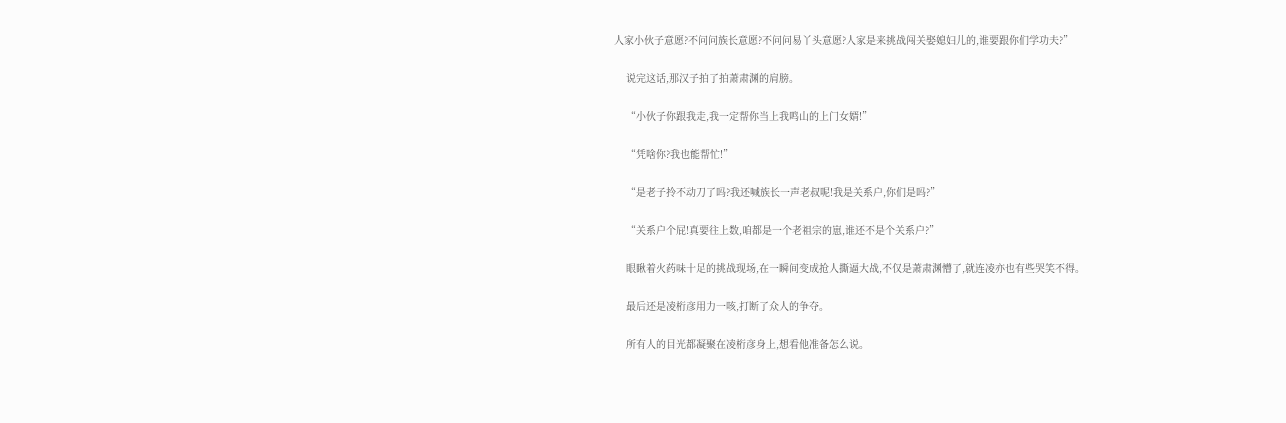人家小伙子意愿?不问问族长意愿?不问问易丫头意愿?人家是来挑战闯关娶媳妇儿的,谁要跟你们学功夫?”

    说完这话,那汉子拍了拍萧肃渊的肩膀。

    “小伙子你跟我走,我一定帮你当上我鸣山的上门女婿!”

    “凭啥你?我也能帮忙!”

    “是老子拎不动刀了吗?我还喊族长一声老叔呢!我是关系户,你们是吗?”

    “关系户个屁!真要往上数,咱都是一个老祖宗的崽,谁还不是个关系户?”

    眼瞅着火药味十足的挑战现场,在一瞬间变成抢人撕逼大战,不仅是萧肃渊懵了,就连凌亦也有些哭笑不得。

    最后还是凌桁彦用力一咳,打断了众人的争夺。

    所有人的目光都凝聚在凌桁彦身上,想看他准备怎么说。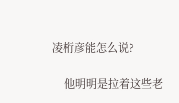凌桁彦能怎么说?

    他明明是拉着这些老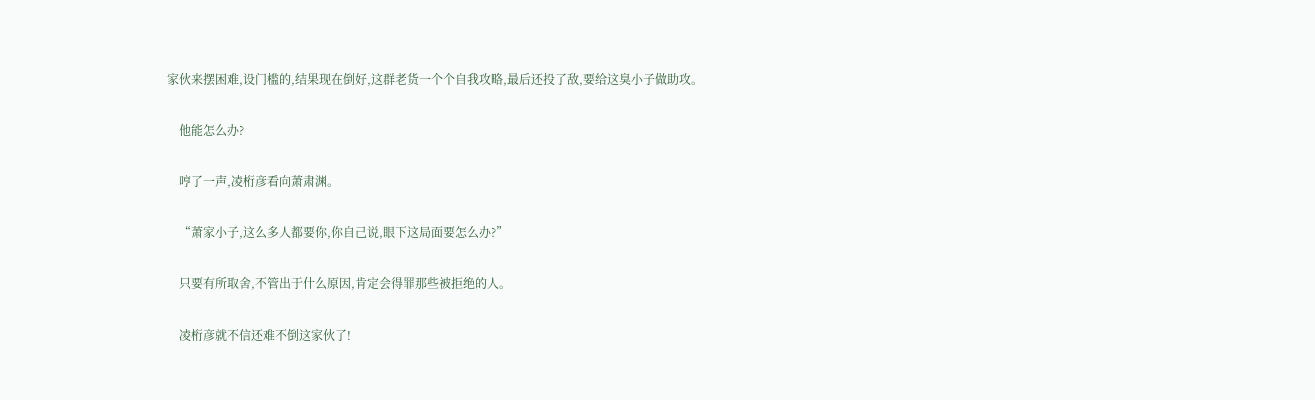家伙来摆困难,设门槛的,结果现在倒好,这群老货一个个自我攻略,最后还投了敌,要给这臭小子做助攻。

    他能怎么办?

    哼了一声,凌桁彦看向萧肃渊。

    “萧家小子,这么多人都要你,你自己说,眼下这局面要怎么办?”

    只要有所取舍,不管出于什么原因,肯定会得罪那些被拒绝的人。

    凌桁彦就不信还难不倒这家伙了!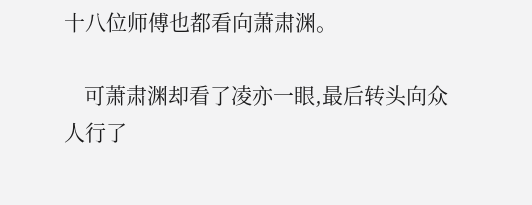十八位师傅也都看向萧肃渊。

    可萧肃渊却看了凌亦一眼,最后转头向众人行了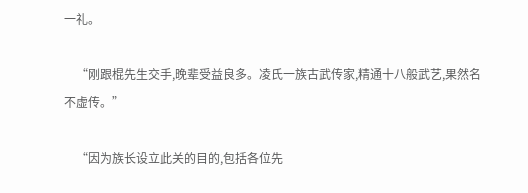一礼。

    “刚跟棍先生交手,晚辈受益良多。凌氏一族古武传家,精通十八般武艺,果然名不虚传。”

    “因为族长设立此关的目的,包括各位先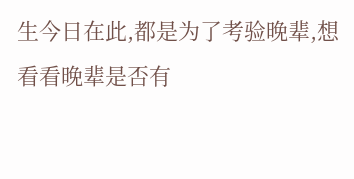生今日在此,都是为了考验晚辈,想看看晚辈是否有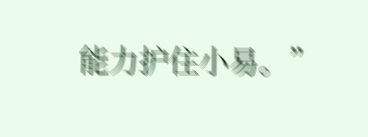能力护住小易。”